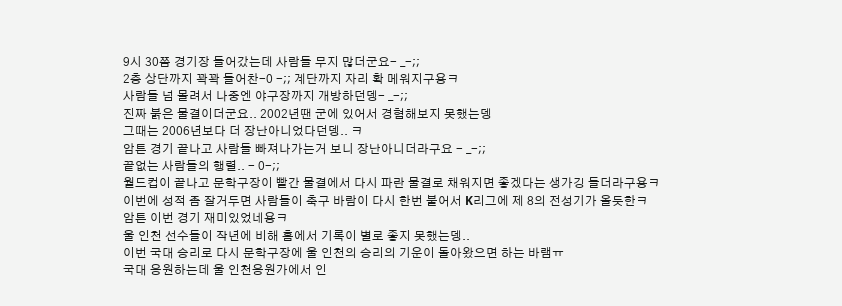9시 30쯤 경기장 들어갔는데 사람들 무지 많더군요- _-;;
2층 상단까지 꽉꽉 들어찬-0 -;; 계단까지 자리 확 메워지구용ㅋ
사람들 넘 몰려서 나중엔 야구장까지 개방하던뎅- _-;;
진짜 붉은 물결이더군요.. 2002년땐 군에 있어서 경혐해보지 못했는뎅
그때는 2006년보다 더 장난아니었다던뎅.. ㅋ
암튼 경기 끝나고 사람들 빠져나가는거 보니 장난아니더라구요 - _-;;
끝없는 사람들의 행렬.. - 0-;;
월드컵이 끝나고 문학구장이 빨간 물결에서 다시 파란 물결로 채워지면 좋겠다는 생가깅 들더라구용ㅋ
이번에 성적 좀 잘거두면 사람들이 축구 바람이 다시 한번 불어서 K리그에 제 8의 전성기가 올듯한ㅋ
암튼 이번 경기 재미있었네용ㅋ
울 인천 선수들이 작년에 비해 홈에서 기록이 별로 좋지 못했는뎅..
이번 국대 승리로 다시 문학구장에 울 인천의 승리의 기운이 돌아왔으면 하는 바램ㅠ
국대 응원하는데 울 인천응원가에서 인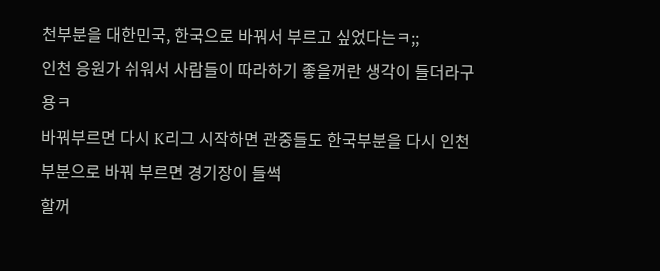천부분을 대한민국, 한국으로 바꿔서 부르고 싶었다는ㅋ;;
인천 응원가 쉬워서 사람들이 따라하기 좋을꺼란 생각이 들더라구용ㅋ
바꿔부르면 다시 K리그 시작하면 관중들도 한국부분을 다시 인천부분으로 바꿔 부르면 경기장이 들썩
할꺼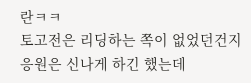란ㅋㅋ
토고전은 리딩하는 쪽이 없었던건지 응원은 신나게 하긴 했는데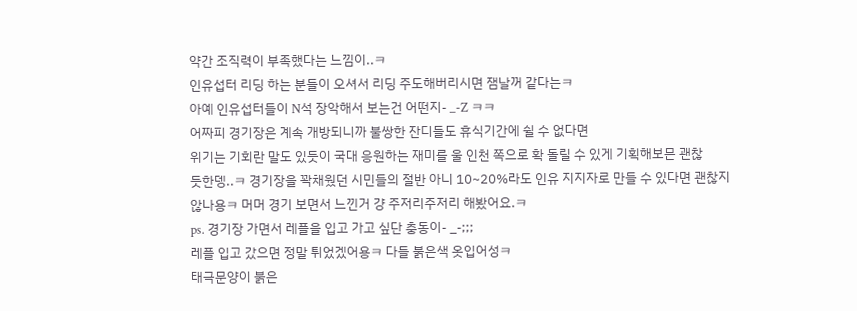약간 조직력이 부족했다는 느낌이..ㅋ
인유섭터 리딩 하는 분들이 오셔서 리딩 주도해버리시면 잼날꺼 같다는ㅋ
아예 인유섭터들이 N석 장악해서 보는건 어떤지- _-Z ㅋㅋ
어짜피 경기장은 계속 개방되니까 불쌍한 잔디들도 휴식기간에 쉴 수 없다면
위기는 기회란 말도 있듯이 국대 응원하는 재미를 울 인천 쪽으로 확 돌릴 수 있게 기획해보믄 괜찮
듯한뎅..ㅋ 경기장을 꽉채웠던 시민들의 절반 아니 10~20%라도 인유 지지자로 만들 수 있다면 괜찮지
않나용ㅋ 머머 경기 보면서 느낀거 걍 주저리주저리 해봤어요.ㅋ
ps. 경기장 가면서 레플을 입고 가고 싶단 충동이- _-;;;
레플 입고 갔으면 정말 튀었겠어용ㅋ 다들 붉은색 옷입어성ㅋ
태극문양이 붉은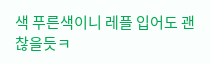색 푸른색이니 레플 입어도 괜찮을듯ㅋ